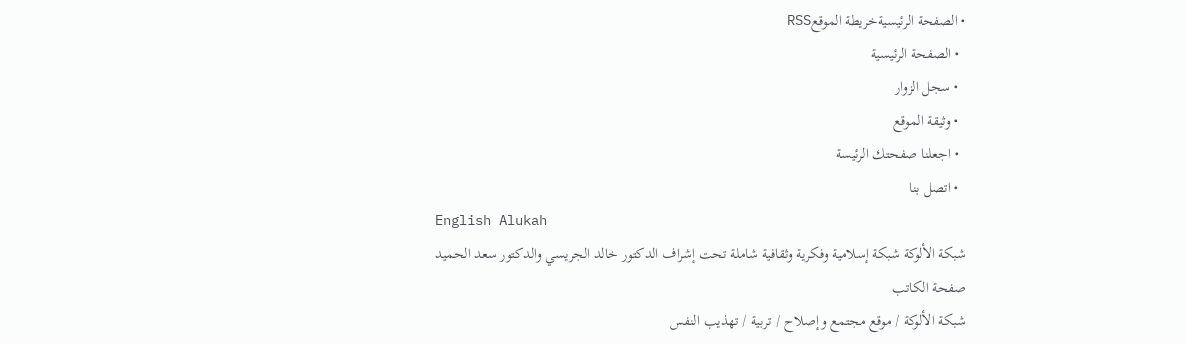• الصفحة الرئيسيةخريطة الموقعRSS
  • الصفحة الرئيسية
  • سجل الزوار
  • وثيقة الموقع
  • اجعلنا صفحتك الرئيسة
  • اتصل بنا
English Alukah
شبكة الألوكة شبكة إسلامية وفكرية وثقافية شاملة تحت إشراف الدكتور خالد الجريسي والدكتور سعد الحميد
صفحة الكاتب
شبكة الألوكة / موقع مجتمع وإصلاح / تربية / تهذيب النفس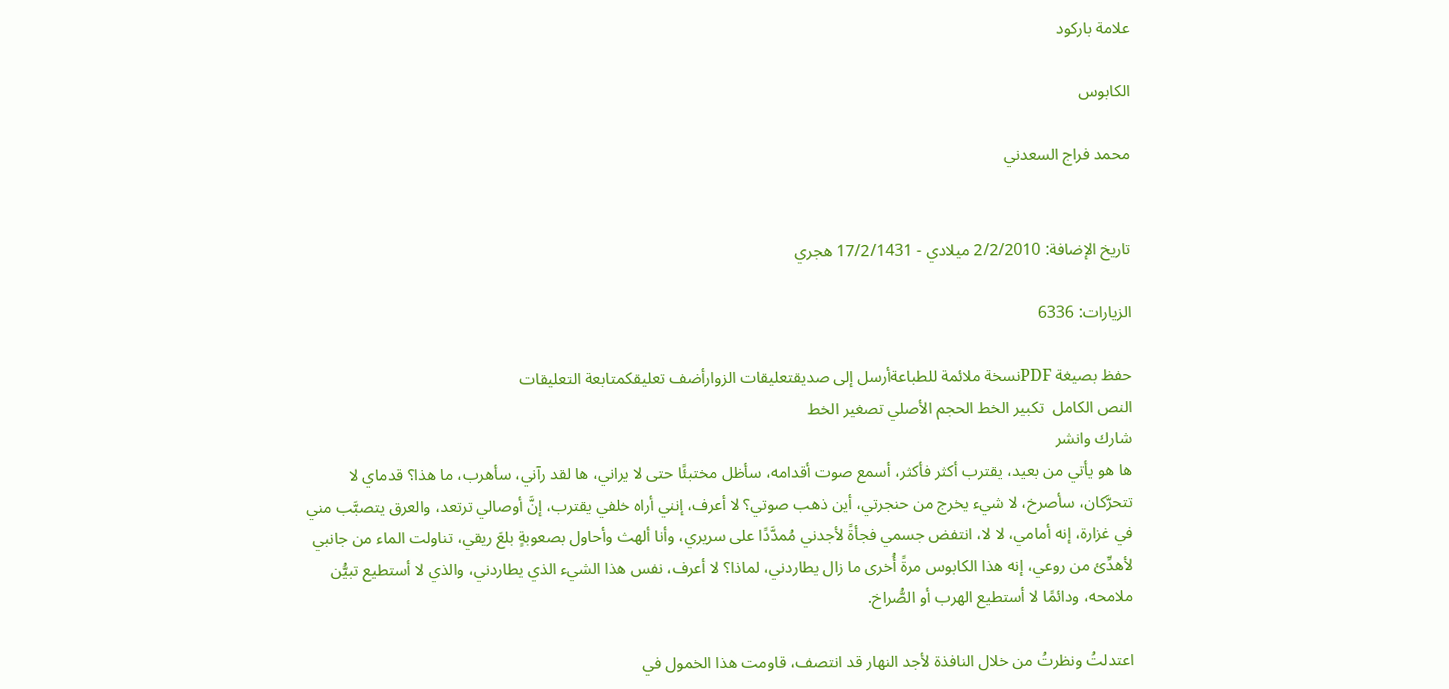علامة باركود

الكابوس

محمد فراج السعدني


تاريخ الإضافة: 2/2/2010 ميلادي - 17/2/1431 هجري

الزيارات: 6336

حفظ بصيغة PDFنسخة ملائمة للطباعةأرسل إلى صديقتعليقات الزوارأضف تعليقكمتابعة التعليقات
النص الكامل  تكبير الخط الحجم الأصلي تصغير الخط
شارك وانشر
ها هو يأتي من بعيد، يقترب أكثر فأكثر، أسمع صوت أقدامه، سأظل مختبئًا حتى لا يراني، ها لقد رآني، سأهرب، ما هذا؟ قدماي لا تتحرَّكان، سأصرخ، لا شيء يخرج من حنجرتي، أين ذهب صوتي؟ لا أعرف، إنني أراه خلفي يقترب، إنَّ أوصالي ترتعد، والعرق يتصبَّب مني في غزارة، إنه أمامي، لا لا، انتفض جسمي فجأةً لأجدني مُمدَّدًا على سريري، وأنا ألهث وأحاول بصعوبةٍ بلعَ ريقي، تناولت الماء من جانبي لأهدِّئ من روعي، إنه هذا الكابوس مرةً أُخرى ما زال يطاردني، لماذا؟ لا أعرف، نفس هذا الشيء الذي يطاردني، والذي لا أستطيع تبيُّن ملامحه، ودائمًا لا أستطيع الهرب أو الصُّراخ.

اعتدلتُ ونظرتُ من خلال النافذة لأجد النهار قد انتصف، قاومت هذا الخمول في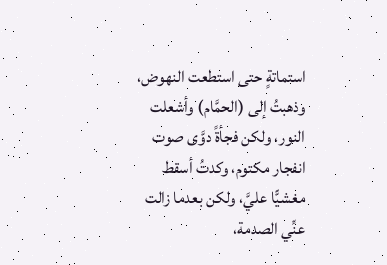استماتةٍ حتى استطعت النهوض، وذهبتُ إلى (الحمَّام) وأشعلت النور، ولكن فجأةً دوَّى صوت انفجار مكتوم، وكدتُ أسقط مغشيًّا عليَّ، ولكن بعدما زالت عنِّي الصدمة،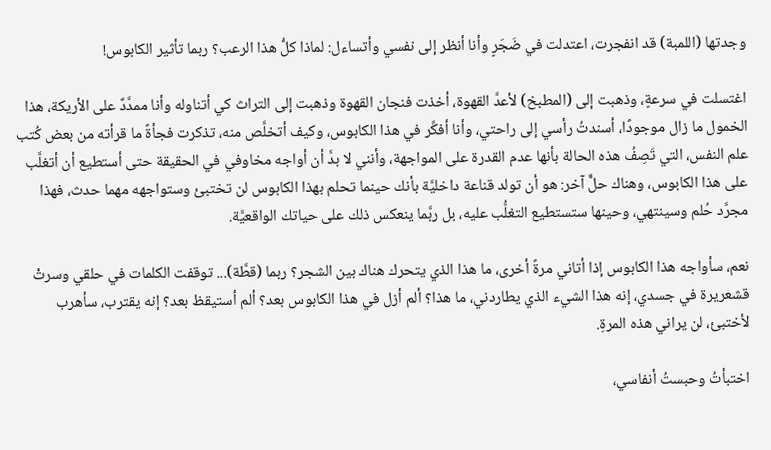وجدتها (اللمبة) قد انفجرت، اعتدلت في ضَجَرٍ وأنا أنظر إلى نفسي وأتساءل: لماذا كلُّ هذا الرعب؟ ربما تأثير الكابوس!

اغتسلت في سرعةٍ، وذهبت إلى (المطبخ) لأعدَّ القهوة، أخذت فنجان القهوة وذهبت إلى التراث كي أتناوله وأنا ممدَّدٌ على الأريكة، هذا الخمول ما زال موجودًا، أسندتُ رأسي إلى راحتي، وأنا أفكِّر في هذا الكابوس، وكيف أتخلَّص منه، تذكرت فجأةً ما قرأته من بعض كُتب علم النفس، التي تَصِفُ هذه الحالة بأنها عدم القدرة على المواجهة، وأنني لا بدَّ أن أواجه مخاوفي في الحقيقة حتى أستطيع أن أتغلَّب على هذا الكابوس، وهناك حلٌّ آخر: هو أن تولد قناعة داخليَّة بأنك حينما تحلم بهذا الكابوس لن تختبئ وستواجهه مهما حدث، فهذا مجرَّد حُلم وسينتهي، وحينها ستستطيع التغلُّب عليه، بل ربَّما ينعكس ذلك على حياتك الواقعيَّة.

نعم، سأواجه هذا الكابوس إذا أتاني مرةً أخرى، ما هذا الذي يتحرك هناك بين الشجر؟ ربما (قطَّة)... توقفت الكلمات في حلقي وسرتْ قشعريرة في جسدي، إنه هذا الشيء الذي يطاردني، ما هذا؟ ألم أزل في هذا الكابوس بعد؟ ألم أستيقظ بعد؟ إنه يقترب، سأهرب لأختبئ، لن يراني هذه المرةِ.

اختبأتُ وحبستُ أنفاسي،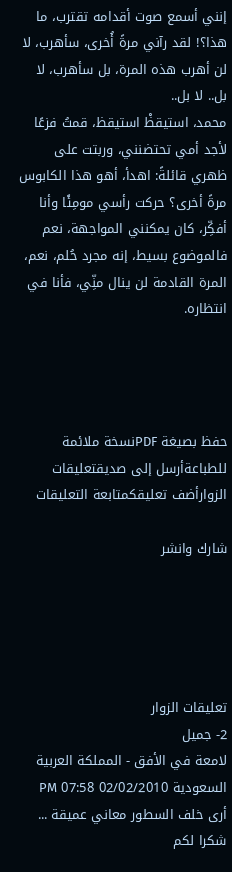إنني أسمع صوت أقدامه تقترب، ما هذا؟! لقد رآني مرةً أُخرى، سأهرب، لا لن أهرب هذه المرة، بل سأهرب، لا بل.. لا بل..
محمد، استيقظْ استيقظ، قمتُ فزعًا لأجد أمي تحتضنني، وربتت على ظهري قائلةً: اهدأ، أهو هذا الكابوس مرةً أخرى؟ حركت رأسي مومِئًا وأنا أفكِّر، كان يمكنني المواجهة، نعم فالموضوع بسيط، إنه مجرد حُلم، نعم، المرة القادمة لن ينال منِّي، فأنا في انتظاره.




حفظ بصيغة PDFنسخة ملائمة للطباعةأرسل إلى صديقتعليقات الزوارأضف تعليقكمتابعة التعليقات

شارك وانشر





تعليقات الزوار
2- جميل
لامعة في الأفق - المملكة العربية السعودية 02/02/2010 07:58 PM
أرى خلف السطور معاني عميقة ... شكرا لكم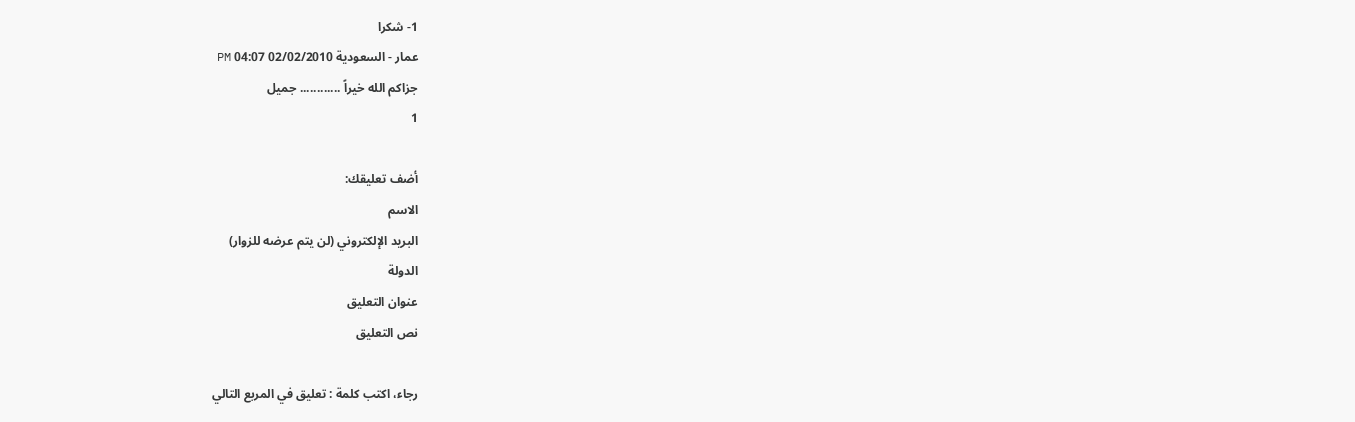1- شكرا
عمار - السعودية 02/02/2010 04:07 PM
جزاكم الله خيراً ............ جميل
1

أضف تعليقك:
الاسم
البريد الإلكتروني (لن يتم عرضه للزوار)
الدولة
عنوان التعليق
نص التعليق

رجاء، اكتب كلمة : تعليق في المربع التالي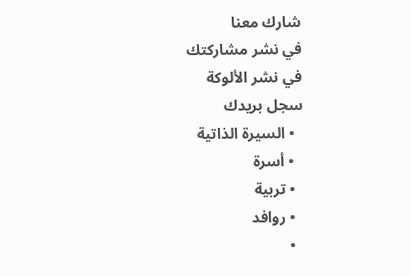شارك معنا
في نشر مشاركتك
في نشر الألوكة
سجل بريدك
  • السيرة الذاتية
  • أسرة
  • تربية
  • روافد
  •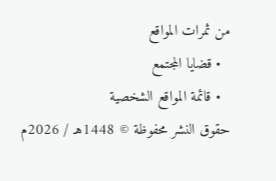من ثمرات المواقع
  • قضايا المجتمع
  • قائمة المواقع الشخصية
حقوق النشر محفوظة © 1448هـ / 2026م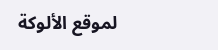لموقع الألوكة